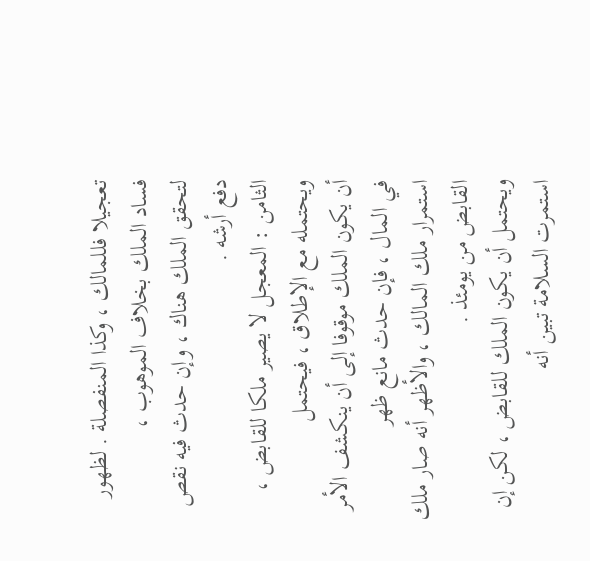تعجيلا فللمالك ، وكذا المنفصلة . لظهور فساد الملك بخلاف الموهوب ،
لتحقق الملك هناك ، وإن حدث فيه نقص دفع أرشه .
الثامن : المعجل لا يصير ملكا للقابض ، ويحتمله مع الإطلاق ، فيحتمل
أن يكون الملك موقوفا إلى أن ينكشف الأمر في المال ، فإن حدث مانع ظهر
استمرار ملك المالك ، والأظهر أنه صار ملك القابض من يومئذ .
ويحتمل أن يكون الملك للقابض ، لكن إن استمرت السلامة تبين أنه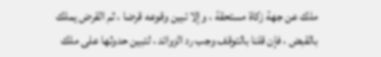ملك عن جهة زكاة مستحقة ، وإلا تبين وقوعه قرضا ، ثم القرض يملك
بالقبض ، فإن قلنا بالتوقف وجب رد الزوائد ، لتبين حدوثها على ملك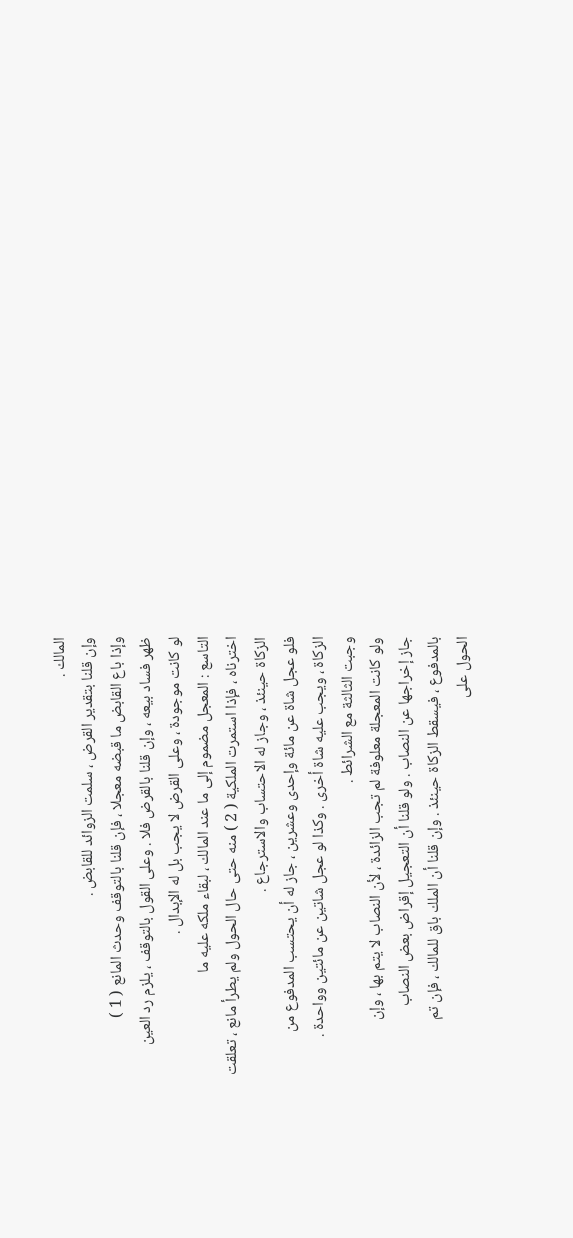المالك .
وإن قلنا بتقدير القرض ، سلمت الزوائد للقابض .
وإذا باع القابض ما قبضه معجلا ، فإن قلنا بالتوقف وحدث المانع ( 1 )
ظهر فساد بيعه ، وإن قلنا بالقرض فلا . وعلى القول بالتوقف ، يلزم رد العين
لو كانت موجودة ، وعلى القرض لا يجب بل له الإبدال .
التاسع : المعجل مضموم إلى ما عند المالك ، لبقاء ملكه عليه ما
اخترناه ، فإذا استمرت الملكية ( 2 ) منه حتى حال الحول ولم يطرأ مانع ، تعلقت
الزكاة حينئذ ، وجاز له الاحتساب والاسترجاع .
فلو عجل شاة عن مائة وإحدى وعشرين ، جاز له أن يحتسب المدفوع من
الزكاة ، ويجب عليه شاة أخرى . وكذا لو عجل شاتين عن مائتين وواحدة .
وجبت الثالثة مع الشرائط .
ولو كانت المعجلة معلوفة لم تجب الزائدة ، لأن النصاب لا يتم بها ، وإن
جاز إخراجها عن النصاب . ولو قلنا أن التعجيل إقراض بعض النصاب
بالمدفوع ، فيسقط الزكاة حينئذ . وإن قلنا أن الملك باق للمالك ، فإن تم
الحول على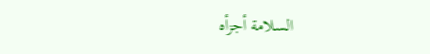السلامة أجزأه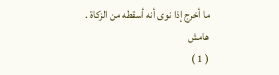ما أخرج إذا نوى أنه أسقطه من الزكاة .
هامش
( 1 )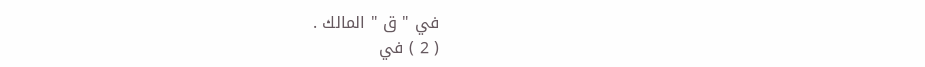في " ق " المالك .
( 2 ) في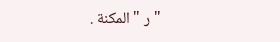" ر " المكنة .